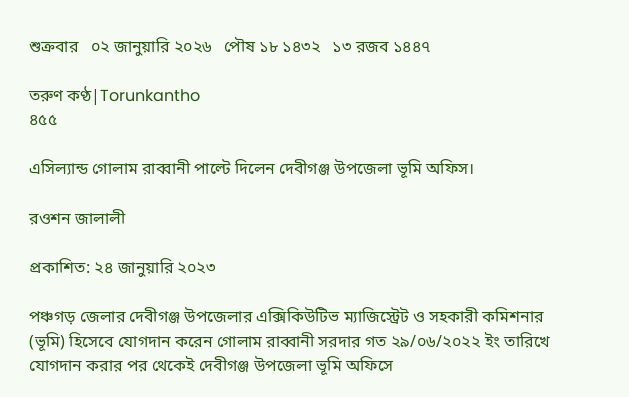শুক্রবার   ০২ জানুয়ারি ২০২৬   পৌষ ১৮ ১৪৩২   ১৩ রজব ১৪৪৭

তরুণ কণ্ঠ|Torunkantho
৪৫৫

এসিল্যান্ড গোলাম রাব্বানী পাল্টে দিলেন দেবীগঞ্জ উপজেলা ভূমি অফিস।

রওশন জালালী

প্রকাশিত: ২৪ জানুয়ারি ২০২৩

পঞ্চগড় জেলার দেবীগঞ্জ উপজেলার এক্সিকিউটিভ ম্যাজিস্ট্রেট ও সহকারী কমিশনার (ভূমি) হিসেবে যোগদান করেন গোলাম রাব্বানী সরদার গত ২৯/০৬/২০২২ ইং তারিখে যোগদান করার পর থেকেই দেবীগঞ্জ উপজেলা ভূমি অফিসে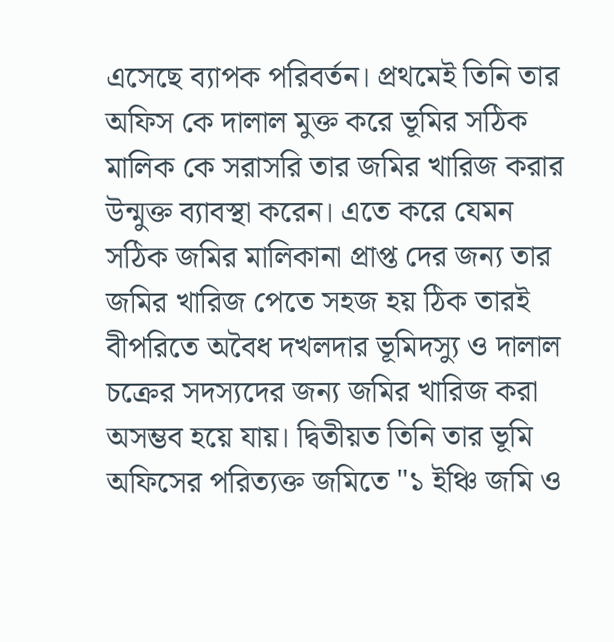এসেছে ব্যাপক পরিবর্তন। প্রথমেই তিনি তার অফিস কে দালাল মুক্ত করে ভূমির সঠিক মালিক কে সরাসরি তার জমির খারিজ করার উন্মুক্ত ব্যাবস্থা করেন। এতে করে যেমন সঠিক জমির মালিকানা প্রাপ্ত দের জন্য তার জমির খারিজ পেতে সহজ হয় ঠিক তারই বীপরিতে অবৈধ দখলদার ভূমিদস্যু ও দালাল চক্রের সদস্যদের জন্য জমির খারিজ করা অসম্ভব হয়ে যায়। দ্বিতীয়ত তিনি তার ভূমি অফিসের পরিত্যক্ত জমিতে "১ ইঞ্চি জমি ও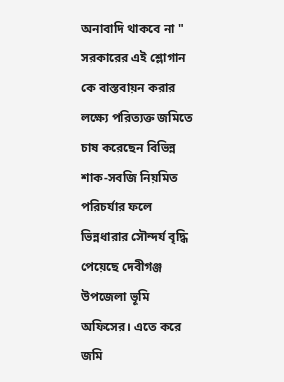অনাবাদি থাকবে না " সরকারের এই শ্লোগান কে বাস্তবায়ন করার লক্ষ্যে পরিত্যক্ত জমিতে চাষ করেছেন বিভিন্ন শাক-সবজি নিয়মিত পরিচর্যার ফলে ভিন্নধারার সৌন্দর্য বৃদ্ধি পেয়েছে দেবীগঞ্জ উপজেলা ভূমি অফিসের। এতে করে জমি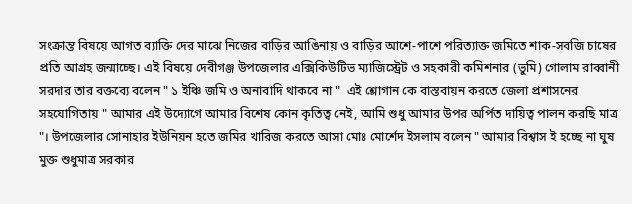সংক্রান্ত বিষয়ে আগত ব্যাক্তি দের মাঝে নিজের বাড়ির আঙিনায় ও বাড়ির আশে-পাশে পরিত্যাক্ত জমিতে শাক-সবজি চাষের প্রতি আগ্রহ জন্মাচ্ছে। এই বিষয়ে দেবীগঞ্জ উপজেলার এক্সিকিউটিভ ম্যাজিস্ট্রেট ও সহকারী কমিশনার (ভুমি) গোলাম রাব্বানী সরদার তার বক্তব্যে বলেন " ১ ইঞ্চি জমি ও অনাবাদি থাকবে না "  এই শ্লোগান কে বাস্তবায়ন করতে জেলা প্রশাসনের সহযোগিতায় " আমার এই উদ্যোগে আমার বিশেষ কোন কৃতিত্ব নেই, আমি শুধু আমার উপর অর্পিত দায়িত্ব পালন করছি মাত্র "। উপজেলার সোনাহার ইউনিয়ন হতে জমির খারিজ করতে আসা মোঃ মোর্শেদ ইসলাম বলেন " আমার বিশ্বাস ই হচ্ছে না ঘুষ মুক্ত শুধুমাত্র সরকার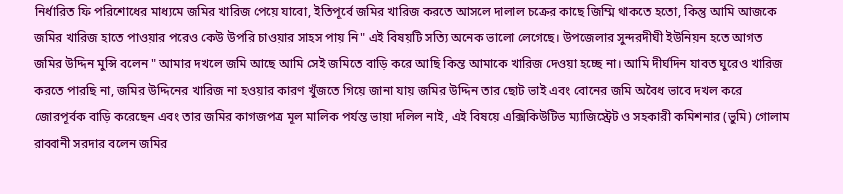নির্ধারিত ফি পরিশোধের মাধ্যমে জমির খারিজ পেয়ে যাবো, ইতিপূর্বে জমির খারিজ করতে আসলে দালাল চক্রের কাছে জিম্মি থাকতে হতো, কিন্তু আমি আজকে জমির খারিজ হাতে পাওয়ার পরেও কেউ উপরি চাওয়ার সাহস পায় নি" এই বিষয়টি সত্যি অনেক ভালো লেগেছে। উপজেলার সুন্দরদীঘী ইউনিয়ন হতে আগত জমির উদ্দিন মুন্সি বলেন " আমার দখলে জমি আছে আমি সেই জমিতে বাড়ি করে আছি কিন্ত আমাকে খারিজ দেওয়া হচ্ছে না। আমি দীর্ঘদিন যাবত ঘুরেও খারিজ করতে পারছি না, জমির উদ্দিনের খারিজ না হওয়ার কারণ খুঁজতে গিয়ে জানা যায় জমির উদ্দিন তার ছোট ভাই এবং বোনের জমি অবৈধ ভাবে দখল করে জোরপূর্বক বাড়ি করেছেন এবং তার জমির কাগজপত্র মূল মালিক পর্যন্ত ভায়া দলিল নাই, এই বিষয়ে এক্সিকিউটিভ ম্যাজিস্ট্রেট ও সহকারী কমিশনার (ভুমি) গোলাম রাব্বানী সরদার বলেন জমির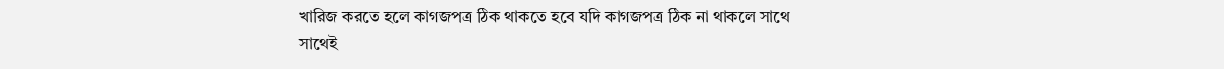খারিজ করতে হলে কাগজপত্র ঠিক থাকতে হবে যদি কাগজপত্র ঠিক না থাকলে সাথে সাথেই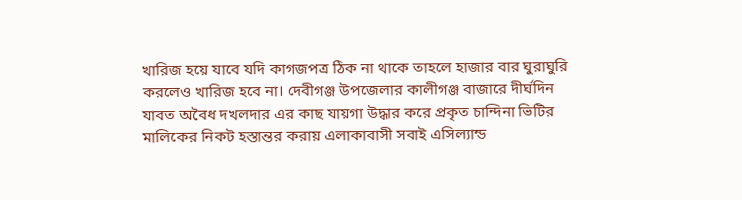খারিজ হয়ে যাবে যদি কাগজপত্র ঠিক না থাকে তাহলে হাজার বার ঘুরাঘুরি করলেও খারিজ হবে না। দেবীগঞ্জ উপজেলার কালীগঞ্জ বাজারে দীর্ঘদিন যাবত অবৈধ দখলদার এর কাছ যায়গা উদ্ধার করে প্রকৃত চান্দিনা ভিটির মালিকের নিকট হস্তান্তর করায় এলাকাবাসী সবাই এসিল্যান্ড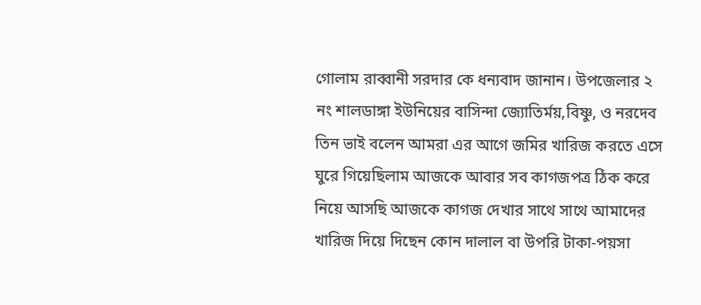গোলাম রাব্বানী সরদার কে ধন্যবাদ জানান। উপজেলার ২ নং শালডাঙ্গা ইউনিয়ের বাসিন্দা জ্যোতির্ময়,বিষ্ণু, ও নরদেব তিন ভাই বলেন আমরা এর আগে জমির খারিজ করতে এসে ঘুরে গিয়েছিলাম আজকে আবার সব কাগজপত্র ঠিক করে নিয়ে আসছি আজকে কাগজ দেখার সাথে সাথে আমাদের খারিজ দিয়ে দিছেন কোন দালাল বা উপরি টাকা-পয়সা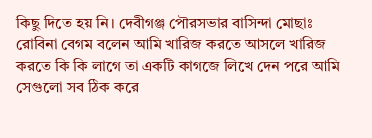কিছু দিতে হয় নি। দেবীগঞ্জ পৌরসভার বাসিন্দা মোছাঃ রোবিনা বেগম বলেন আমি খারিজ করতে আসলে খারিজ করতে কি কি লাগে তা একটি কাগজে লিখে দেন পরে আমি সেগুলো সব ঠিক করে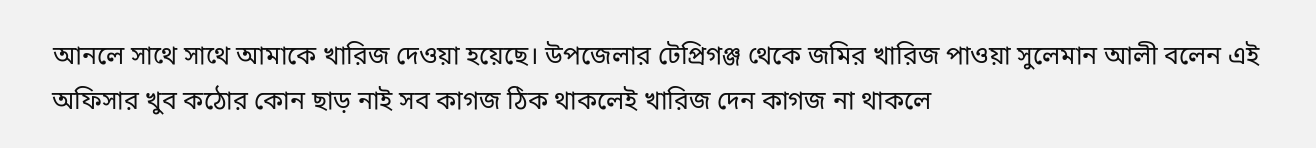আনলে সাথে সাথে আমাকে খারিজ দেওয়া হয়েছে। উপজেলার টেপ্রিগঞ্জ থেকে জমির খারিজ পাওয়া সুলেমান আলী বলেন এই অফিসার খুব কঠোর কোন ছাড় নাই সব কাগজ ঠিক থাকলেই খারিজ দেন কাগজ না থাকলে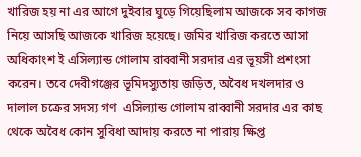খারিজ হয় না এর আগে দুইবার ঘুড়ে গিয়েছিলাম আজকে সব কাগজ নিয়ে আসছি আজকে খারিজ হয়েছে। জমির খারিজ করতে আসা অধিকাংশ ই এসিল্যান্ড গোলাম রাব্বানী সরদার এর ভূয়সী প্রশংসা করেন। তবে দেবীগঞ্জের ভূমিদস্যুতায় জড়িত, অবৈধ দখলদার ও দালাল চক্রের সদস্য গণ  এসিল্যান্ড গোলাম রাব্বানী সরদার এর কাছ থেকে অবৈধ কোন সুবিধা আদায় করতে না পারায় ক্ষিপ্ত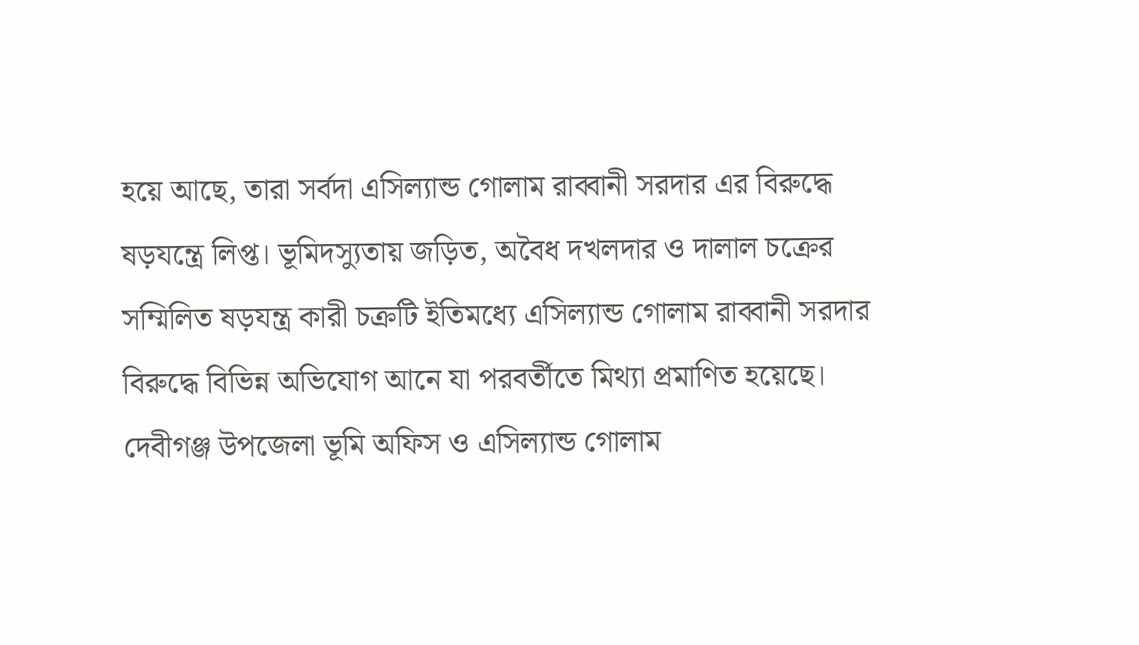হয়ে আছে, তারা সর্বদা এসিল্যান্ড গোলাম রাব্বানী সরদার এর বিরুদ্ধে ষড়যন্ত্রে লিপ্ত। ভূমিদস্যুতায় জড়িত, অবৈধ দখলদার ও দালাল চক্রের সম্মিলিত ষড়যন্ত্র কারী চক্রটি ইতিমধ্যে এসিল্যান্ড গোলাম রাব্বানী সরদার বিরুদ্ধে বিভিন্ন অভিযোগ আনে যা পরবর্তীতে মিথ্যা প্রমাণিত হয়েছে। দেবীগঞ্জ উপজেলা ভূমি অফিস ও এসিল্যান্ড গোলাম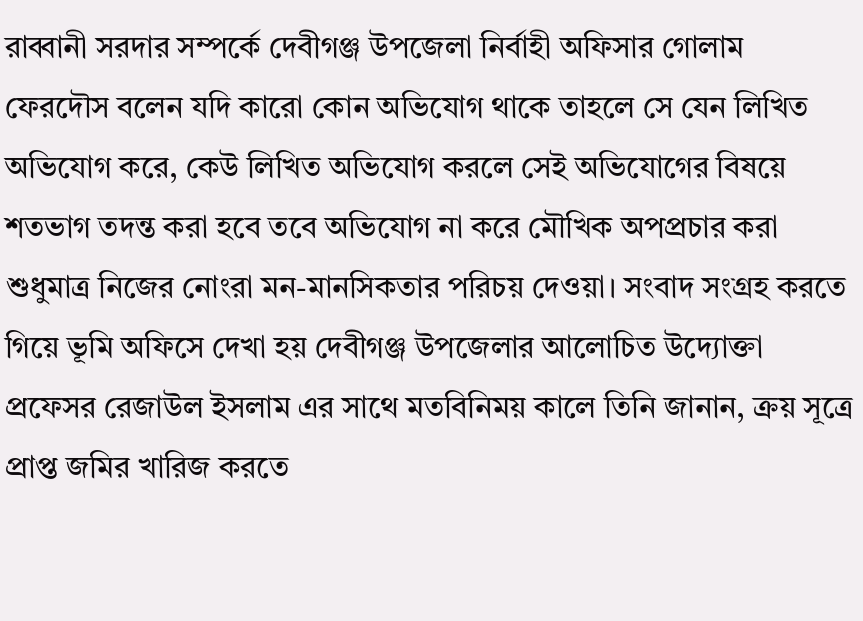রাব্বানী সরদার সম্পর্কে দেবীগঞ্জ উপজেলা নির্বাহী অফিসার গোলাম ফেরদৌস বলেন যদি কারো কোন অভিযোগ থাকে তাহলে সে যেন লিখিত অভিযোগ করে, কেউ লিখিত অভিযোগ করলে সেই অভিযোগের বিষয়ে শতভাগ তদন্ত করা হবে তবে অভিযোগ না করে মৌখিক অপপ্রচার করা শুধুমাত্র নিজের নোংরা মন-মানসিকতার পরিচয় দেওয়া। সংবাদ সংগ্রহ করতে গিয়ে ভূমি অফিসে দেখা হয় দেবীগঞ্জ উপজেলার আলোচিত উদ্যোক্তা প্রফেসর রেজাউল ইসলাম এর সাথে মতবিনিময় কালে তিনি জানান, ক্রয় সূত্রে প্রাপ্ত জমির খারিজ করতে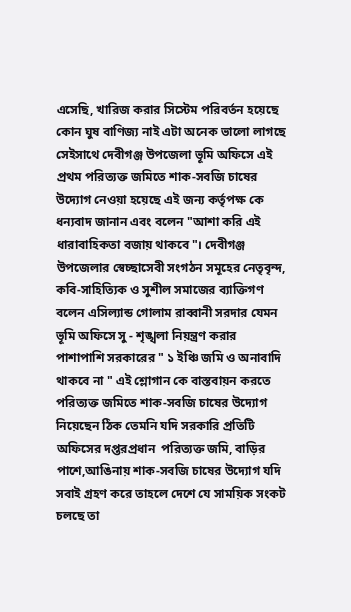এসেছি, খারিজ করার সিস্টেম পরিবর্তন হয়েছে কোন ঘুষ বাণিজ্য নাই এটা অনেক ভালো লাগছে সেইসাথে দেবীগঞ্জ উপজেলা ভূমি অফিসে এই প্রথম পরিত্যক্ত জমিতে শাক-সবজি চাষের উদ্যোগ নেওয়া হয়েছে এই জন্য কর্তৃপক্ষ কে ধন্যবাদ জানান এবং বলেন "আশা করি এই ধারাবাহিকতা বজায় থাকবে"। দেবীগঞ্জ উপজেলার স্বেচ্ছাসেবী সংগঠন সমূহের নেতৃবৃন্দ, কবি-সাহিত্যিক ও সুশীল সমাজের ব্যাক্তিগণ বলেন এসিল্যান্ড গোলাম রাব্বানী সরদার যেমন ভূমি অফিসে সু - শৃঙ্খলা নিয়ন্ত্রণ করার পাশাপাশি সরকারের " ১ ইঞ্চি জমি ও অনাবাদি থাকবে না " এই শ্লোগান কে বাস্তবায়ন করতে পরিত্যক্ত জমিতে শাক-সবজি চাষের উদ্যোগ নিয়েছেন ঠিক তেমনি যদি সরকারি প্রতিটি অফিসের দপ্তরপ্রধান  পরিত্যক্ত জমি, বাড়ির পাশে,আঙিনায় শাক-সবজি চাষের উদ্যোগ যদি সবাই গ্রহণ করে তাহলে দেশে যে সাময়িক সংকট চলছে তা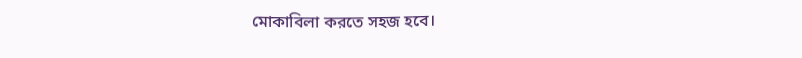মোকাবিলা করতে সহজ হবে।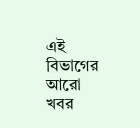এই বিভাগের আরো খবর